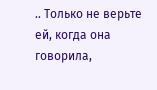.. Только не верьте ей, когда она говорила,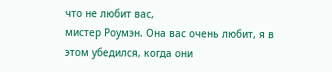что не любит вас,
мистер Роумэн. Она вас очень любит, я в этом убедился, когда они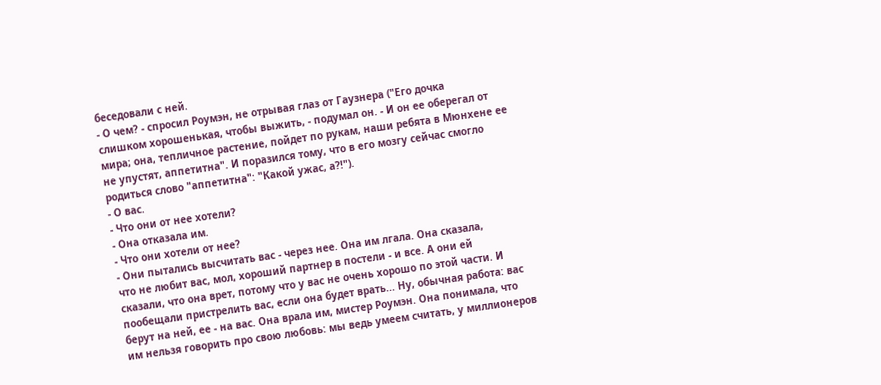беседовали с ней.
- О чем? - спросил Роумэн, не отрывая глаз от Гаузнера ("Его дочка
слишком хорошенькая, чтобы выжить, - подумал он. - И он ее оберегал от
мира; она, тепличное растение, пойдет по рукам, наши ребята в Мюнхене ее
не упустят, аппетитна". И поразился тому, что в его мозгу сейчас смогло
родиться слово "аппетитна": "Какой ужас, а?!").
- О вас.
- Что они от нее хотели?
- Она отказала им.
- Что они хотели от нее?
- Они пытались высчитать вас - через нее. Она им лгала. Она сказала,
что не любит вас, мол, хороший партнер в постели - и все. А они ей
сказали, что она врет, потому что у вас не очень хорошо по этой части. И
пообещали пристрелить вас, если она будет врать... Ну, обычная работа: вас
берут на ней, ее - на вас. Она врала им, мистер Роумэн. Она понимала, что
им нельзя говорить про свою любовь: мы ведь умеем считать, у миллионеров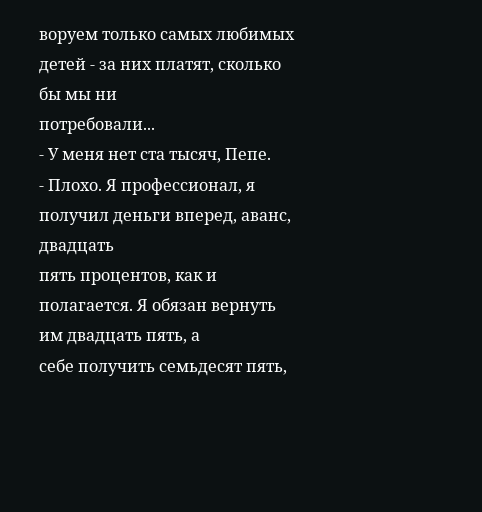воруем только самых любимых детей - за них платят, сколько бы мы ни
потребовали...
- У меня нет ста тысяч, Пепе.
- Плохо. Я профессионал, я получил деньги вперед, аванс, двадцать
пять процентов, как и полагается. Я обязан вернуть им двадцать пять, а
себе получить семьдесят пять,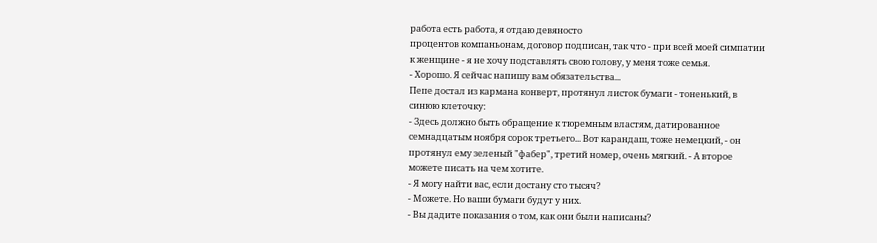работа есть работа, я отдаю девяносто
процентов компаньонам, договор подписан, так что - при всей моей симпатии
к женщине - я не хочу подставлять свою голову, у меня тоже семья.
- Хорошо. Я сейчас напишу вам обязательства...
Пепе достал из кармана конверт, протянул листок бумаги - тоненький, в
синюю клеточку:
- Здесь должно быть обращение к тюремным властям, датированное
семнадцатым ноября сорок третьего... Вот карандаш, тоже немецкий, - он
протянул ему зеленый "фабер", третий номер, очень мягкий. - А второе
можете писать на чем хотите.
- Я могу найти вас, если достану сто тысяч?
- Можете. Но ваши бумаги будут у них.
- Вы дадите показания о том, как они были написаны?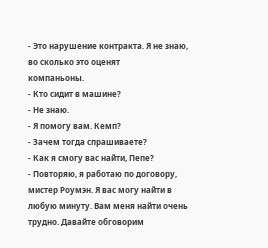- Это нарушение контракта. Я не знаю, во сколько это оценят
компаньоны.
- Кто сидит в машине?
- Не знаю.
- Я помогу вам. Кемп?
- Зачем тогда спрашиваете?
- Как я смогу вас найти, Пепе?
- Повторяю, я работаю по договору, мистер Роумэн. Я вас могу найти в
любую минуту. Вам меня найти очень трудно. Давайте обговорим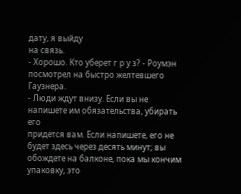дату, я выйду
на связь.
- Хорошо. Кто уберет г р у з? - Роумэн посмотрел на быстро желтевшего
Гаузнера.
- Люди ждут внизу. Если вы не напишете им обязательства, убирать его
придется вам. Если напишете, его не будет здесь через десять минут; вы
обождете на балконе, пока мы кончим упаковку, это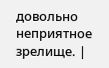довольно неприятное
зрелище. |